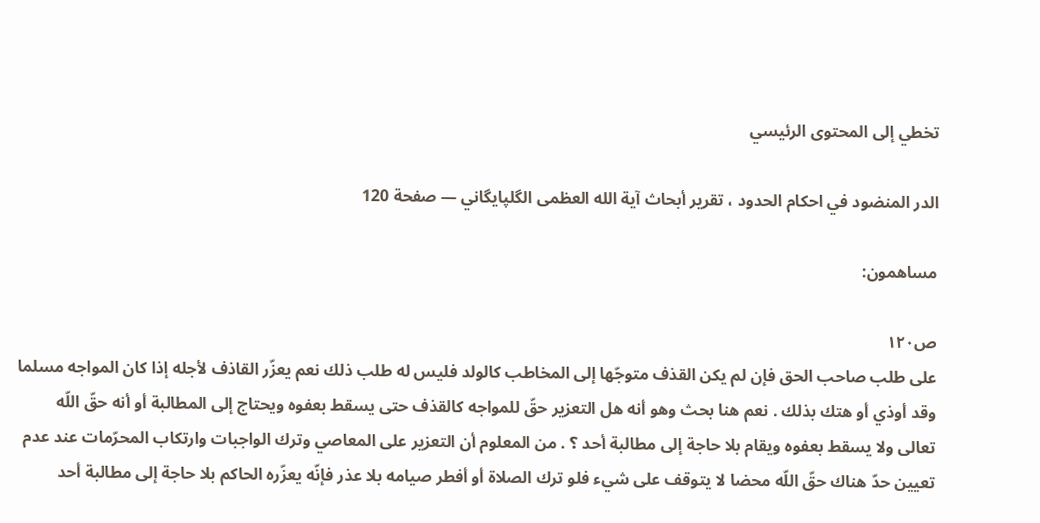تخطي إلى المحتوى الرئيسي

الدر المنضود في احكام الحدود ، تقرير أبحاث آية الله العظمى الگلپايگاني — صفحة 120

مساهمون:

ص١٢٠
على طلب صاحب الحق فإن لم يكن القذف متوجّها إلى المخاطب كالولد فليس له طلب ذلك نعم يعزّر القاذف لأجله إذا كان المواجه مسلما وقد أوذي أو هتك بذلك . نعم هنا بحث وهو أنه هل التعزير حقّ للمواجه كالقذف حتى يسقط بعفوه ويحتاج إلى المطالبة أو أنه حقّ اللّه تعالى ولا يسقط بعفوه ويقام بلا حاجة إلى مطالبة أحد ؟ . من المعلوم أن التعزير على المعاصي وترك الواجبات وارتكاب المحرّمات عند عدم تعيين حدّ هناك حقّ اللّه محضا لا يتوقف على شيء فلو ترك الصلاة أو أفطر صيامه بلا عذر فإنّه يعزّره الحاكم بلا حاجة إلى مطالبة أحد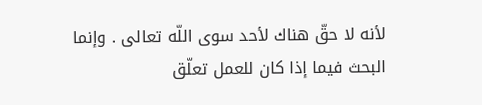لأنه لا حقّ هناك لأحد سوى اللّه تعالى . وإنما البحث فيما إذا كان للعمل تعلّق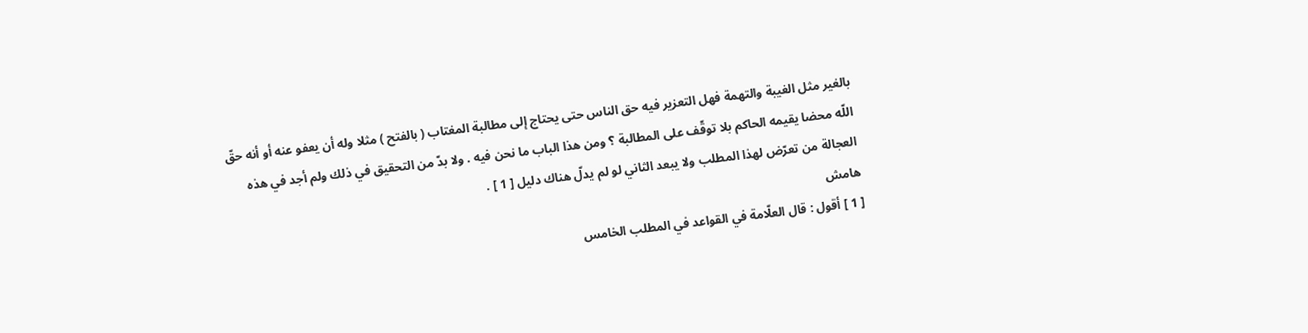بالغير مثل الغيبة والتهمة فهل التعزير فيه حق الناس حتى يحتاج إلى مطالبة المغتاب ( بالفتح ) مثلا وله أن يعفو عنه أو أنه حقّ اللّه محضا يقيمه الحاكم بلا توقّف على المطالبة ؟ ومن هذا الباب ما نحن فيه . ولا بدّ من التحقيق في ذلك ولم أجد في هذه العجالة من تعرّض لهذا المطلب ولا يبعد الثاني لو لم يدلّ هناك دليل [ 1 ] .
هامش
[ 1 ] أقول : قال العلّامة في القواعد في المطلب الخامس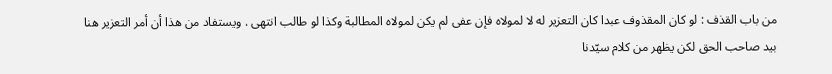من باب القذف : لو كان المقذوف عبدا كان التعزير له لا لمولاه فإن عفى لم يكن لمولاه المطالبة وكذا لو طالب انتهى . ويستفاد من هذا أن أمر التعزير هنا بيد صاحب الحق لكن يظهر من كلام سيّدنا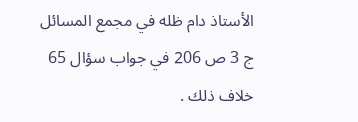الأستاذ دام ظله في مجمع المسائل ج 3 ص 206 في جواب سؤال 65 خلاف ذلك .